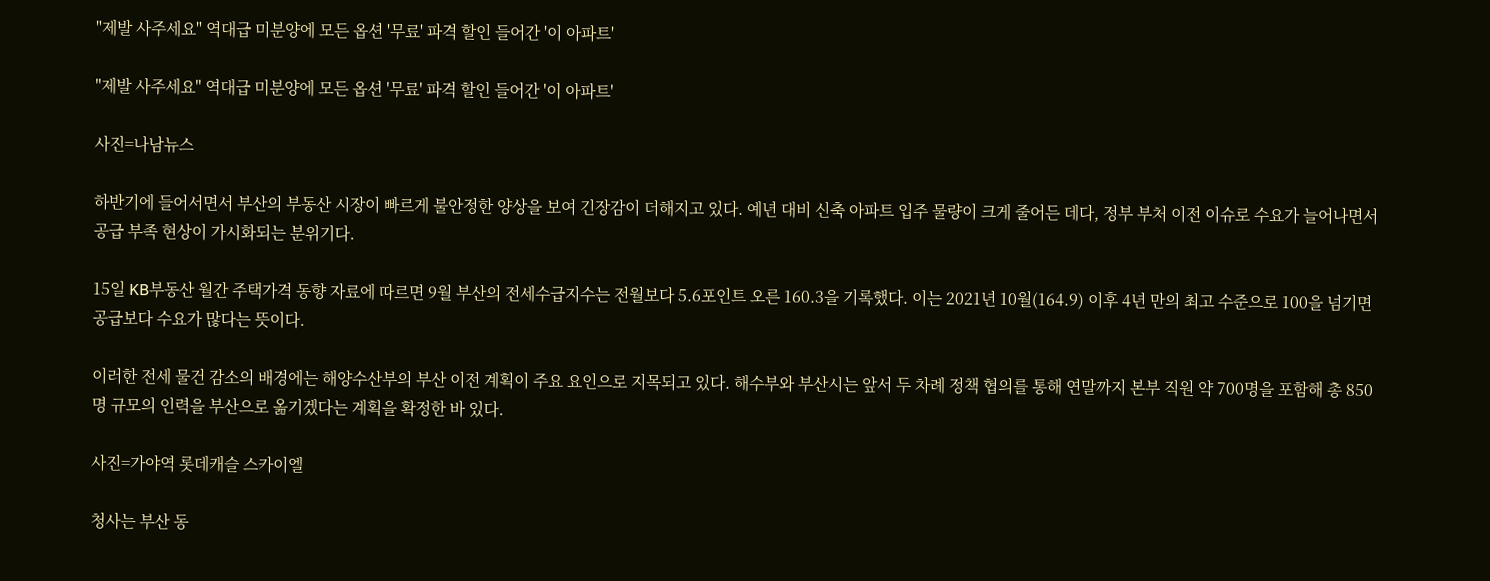"제발 사주세요" 역대급 미분양에 모든 옵션 '무료' 파격 할인 들어간 '이 아파트'

"제발 사주세요" 역대급 미분양에 모든 옵션 '무료' 파격 할인 들어간 '이 아파트'

사진=나남뉴스

하반기에 들어서면서 부산의 부동산 시장이 빠르게 불안정한 양상을 보여 긴장감이 더해지고 있다. 예년 대비 신축 아파트 입주 물량이 크게 줄어든 데다, 정부 부처 이전 이슈로 수요가 늘어나면서 공급 부족 현상이 가시화되는 분위기다.

15일 KB부동산 월간 주택가격 동향 자료에 따르면 9월 부산의 전세수급지수는 전월보다 5.6포인트 오른 160.3을 기록했다. 이는 2021년 10월(164.9) 이후 4년 만의 최고 수준으로 100을 넘기면 공급보다 수요가 많다는 뜻이다.

이러한 전세 물건 감소의 배경에는 해양수산부의 부산 이전 계획이 주요 요인으로 지목되고 있다. 해수부와 부산시는 앞서 두 차례 정책 협의를 통해 연말까지 본부 직원 약 700명을 포함해 총 850명 규모의 인력을 부산으로 옮기겠다는 계획을 확정한 바 있다.

사진=가야역 롯데캐슬 스카이엘

청사는 부산 동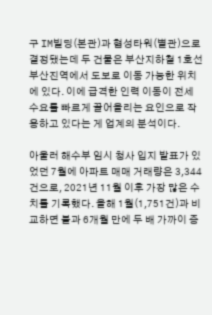구 IM빌딩(본관)과 협성타워(별관)으로 결정됐는데 두 건물은 부산지하철 1호선 부산진역에서 도보로 이동 가능한 위치에 있다. 이에 급격한 인력 이동이 전세 수요를 빠르게 끌어올리는 요인으로 작용하고 있다는 게 업계의 분석이다.

아울러 해수부 임시 청사 입지 발표가 있었던 7월에 아파트 매매 거래량은 3,344건으로, 2021년 11월 이후 가장 많은 수치를 기록했다. 올해 1월(1,751건)과 비교하면 불과 6개월 만에 두 배 가까이 증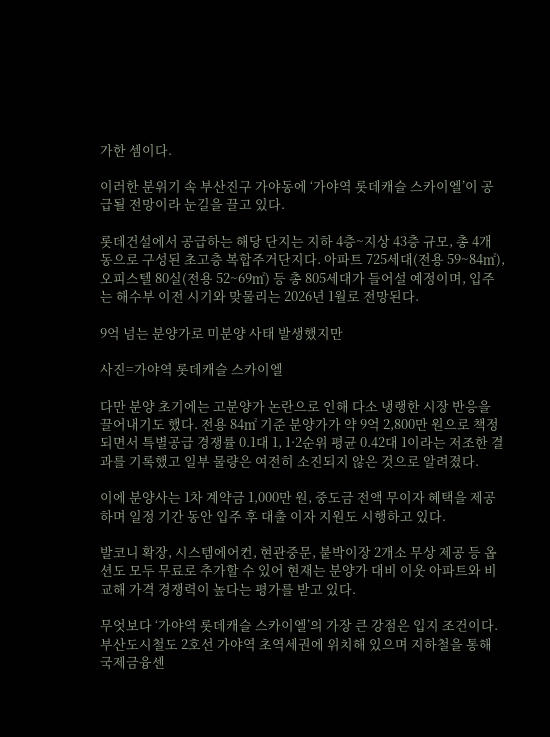가한 셈이다.

이러한 분위기 속 부산진구 가야동에 ‘가야역 롯데캐슬 스카이엘’이 공급될 전망이라 눈길을 끌고 있다.

롯데건설에서 공급하는 해당 단지는 지하 4층~지상 43층 규모, 총 4개 동으로 구성된 초고층 복합주거단지다. 아파트 725세대(전용 59~84㎡), 오피스텔 80실(전용 52~69㎡) 등 총 805세대가 들어설 예정이며, 입주는 해수부 이전 시기와 맞물리는 2026년 1월로 전망된다.

9억 넘는 분양가로 미분양 사태 발생했지만

사진=가야역 롯데캐슬 스카이엘

다만 분양 초기에는 고분양가 논란으로 인해 다소 냉랭한 시장 반응을 끌어내기도 했다. 전용 84㎡ 기준 분양가가 약 9억 2,800만 원으로 책정되면서 특별공급 경쟁률 0.1대 1, 1·2순위 평균 0.42대 1이라는 저조한 결과를 기록했고 일부 물량은 여전히 소진되지 않은 것으로 알려졌다.

이에 분양사는 1차 계약금 1,000만 원, 중도금 전액 무이자 혜택을 제공하며 일정 기간 동안 입주 후 대출 이자 지원도 시행하고 있다.

발코니 확장, 시스템에어컨, 현관중문, 붙박이장 2개소 무상 제공 등 옵션도 모두 무료로 추가할 수 있어 현재는 분양가 대비 이웃 아파트와 비교해 가격 경쟁력이 높다는 평가를 받고 있다.

무엇보다 ‘가야역 롯데캐슬 스카이엘’의 가장 큰 강점은 입지 조건이다. 부산도시철도 2호선 가야역 초역세권에 위치해 있으며 지하철을 통해 국제금융센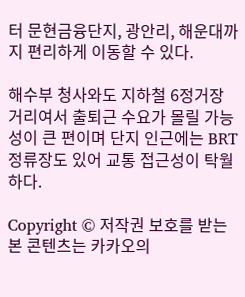터 문현금융단지, 광안리, 해운대까지 편리하게 이동할 수 있다.

해수부 청사와도 지하철 6정거장 거리여서 출퇴근 수요가 몰릴 가능성이 큰 편이며 단지 인근에는 BRT 정류장도 있어 교통 접근성이 탁월하다.

Copyright © 저작권 보호를 받는 본 콘텐츠는 카카오의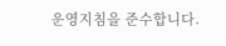운영지침을 준수합니다.